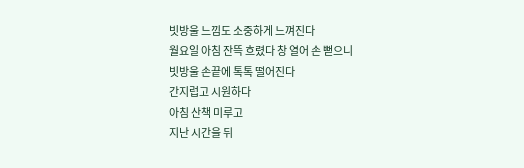빗방울 느낌도 소중하게 느껴진다
월요일 아침 잔뜩 흐렸다 창 열어 손 뻗으니
빗방울 손끝에 톡톡 떨어진다
간지럽고 시원하다
아침 산책 미루고
지난 시간을 뒤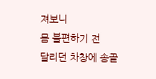져보니
몸 불편하기 전
달리던 차창에 송골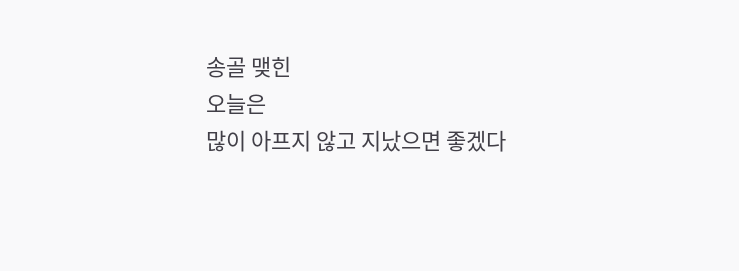송골 맺힌
오늘은
많이 아프지 않고 지났으면 좋겠다